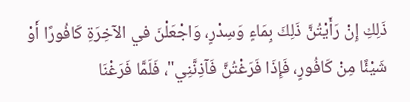ذَلِكِ إِنْ رَأَيْتُنَّ ذَلِكَ بِمَاءٍ وَسِدْرٍ، وَاجْعَلْنَ في الآخِرَةِ كَافُورًا أَوْ شَيْئًا مِنْ كَافُورٍ، فَإِذَا فَرَغْتُنَّ فَآذِنَّنِي"، فَلَمَّا فَرَغْنَا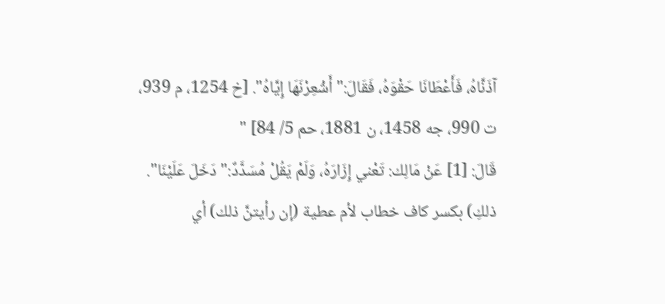آذَنَّاهُ، فَأَعْطَانَا حَقْوَهُ، فَقَالَ:"أَشْعِرْنَهَا إِيَّاهُ". [خ 1254، م 939، ت 990، جه 1458، ن 1881، حم 5/ 84] "
قَالَ: [1] عَنْ مَالِك: تَعْني إِزَارَهُ، وَلَمْ يَقُلْ مُسَدَّدٌ:"دَخَلَ عَلَيْنَا".
ذلكِ) بكسر كاف خطاب لأم عطية (إن رأيتنَّ ذلك) أي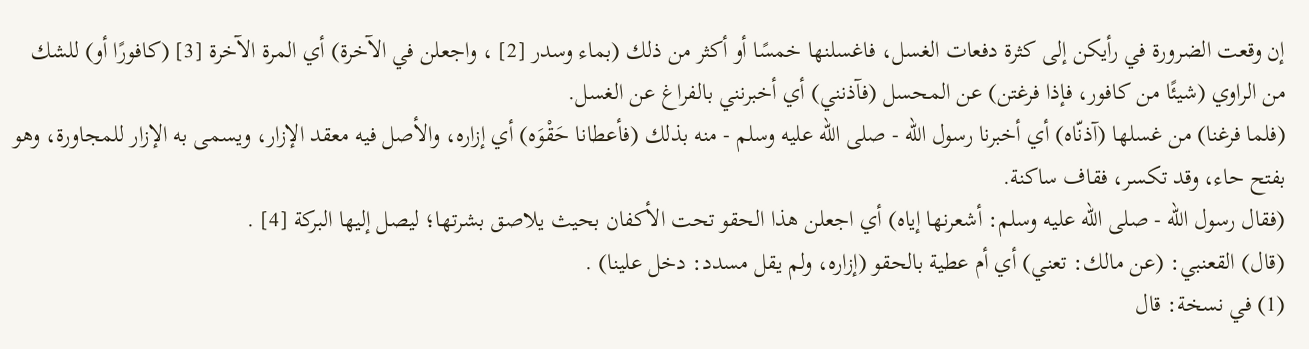إن وقعت الضرورة في رأيكن إلى كثرة دفعات الغسل، فاغسلنها خمسًا أو أكثر من ذلك (بماء وسدر [2] ، واجعلن في الآخرة) أي المرة الآخرة [3] (كافورًا أو) للشك من الراوي (شيئًا من كافور، فإذا فرغتن) عن المحسل (فآذنني) أي أخبرنني بالفراغ عن الغسل.
(فلما فرغنا) من غسلها (آذنّاه) أي أخبرنا رسول الله - صلى الله عليه وسلم - منه بذلك (فأعطانا حَقْوَه) أي إزاره، والأصل فيه معقد الإزار، ويسمى به الإزار للمجاورة، وهو بفتح حاء، وقد تكسر، فقاف ساكنة.
(فقال رسول الله - صلى الله عليه وسلم: أشعرنها إياه) أي اجعلن هذا الحقو تحت الأكفان بحيث يلاصق بشرتها؛ ليصل إليها البركة [4] .
(قال) القعنبي: (عن مالك: تعني) أي أم عطية بالحقو (إزاره، ولم يقل مسدد: دخل علينا) .
(1) في نسخة: قال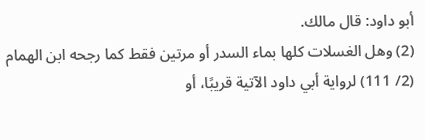أبو داود: قال مالك.
(2) وهل الغسلات كلها بماء السدر أو مرتين فقط كما رجحه ابن الهمام (2/ 111) لرواية أبي داود الآتية قريبًا، أو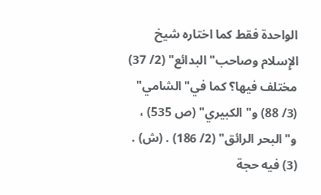الواحدة فقط كما اختاره شيخ الإِسلام وصاحب"البدائع" (2/ 37) مختلف فيها؟ كما في"الشامي" (3/ 88) و"الكبيري" (ص 535) ، و"البحر الرائق" (2/ 186) . (ش) .
(3) فيه حجة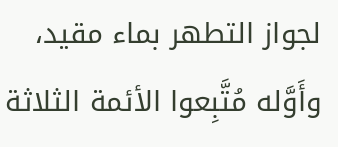لجواز التطهر بماء مقيد، وأَوَّله مُتَّبِعوا الأئمة الثلاثة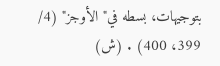بتوجيهات، بسطه في"الأوجز" (4/ 399، 400) . (ش)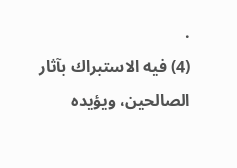.
(4) فيه الاستبراك بآثار الصالحين، ويؤيده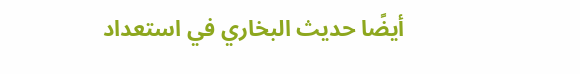أيضًا حديث البخاري في استعداد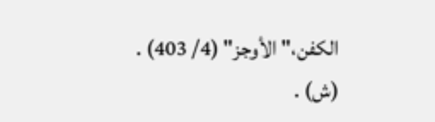الكفن،"الأوجز" (4/ 403) . (ش) .